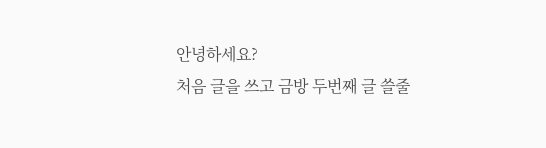안녕하세요?
처음 글을 쓰고 금방 두번째 글 쓸줄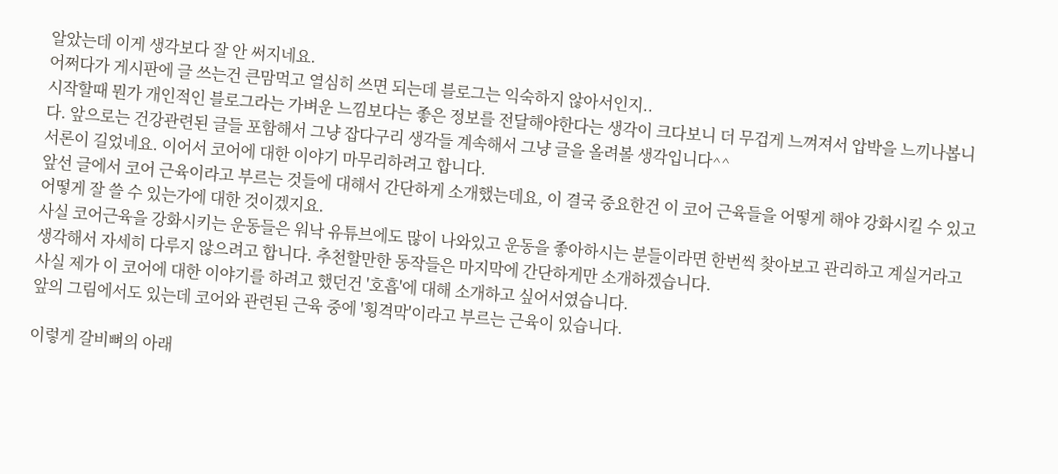알았는데 이게 생각보다 잘 안 써지네요.
어쩌다가 게시판에 글 쓰는건 큰맘먹고 열심히 쓰면 되는데 블로그는 익숙하지 않아서인지..
시작할때 뭔가 개인적인 블로그라는 가벼운 느낌보다는 좋은 정보를 전달해야한다는 생각이 크다보니 더 무겁게 느껴져서 압박을 느끼나봅니다. 앞으로는 건강관련된 글들 포함해서 그냥 잡다구리 생각들 계속해서 그냥 글을 올려볼 생각입니다^^
서론이 길었네요. 이어서 코어에 대한 이야기 마무리하려고 합니다.
앞선 글에서 코어 근육이라고 부르는 것들에 대해서 간단하게 소개했는데요, 이 결국 중요한건 이 코어 근육들을 어떻게 해야 강화시킬 수 있고 어떻게 잘 쓸 수 있는가에 대한 것이겠지요.
사실 코어근육을 강화시키는 운동들은 워낙 유튜브에도 많이 나와있고 운동을 좋아하시는 분들이라면 한번씩 찾아보고 관리하고 계실거라고 생각해서 자세히 다루지 않으려고 합니다. 추천할만한 동작들은 마지막에 간단하게만 소개하겠습니다.
사실 제가 이 코어에 대한 이야기를 하려고 했던건 '호흡'에 대해 소개하고 싶어서였습니다.
앞의 그림에서도 있는데 코어와 관련된 근육 중에 '횡격막'이라고 부르는 근육이 있습니다.

이렇게 갈비뼈의 아래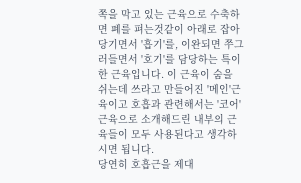쪽을 막고 있는 근육으로 수축하면 폐를 펴는것같이 아래로 잡아당기면서 '흡기'를, 이완되면 쭈그러들면서 '호기'를 담당하는 특이한 근육입니다. 이 근육이 숨을 쉬는데 쓰라고 만들어진 '메인'근육이고 호흡과 관련해서는 '코어'근육으로 소개해드린 내부의 근육들이 모두 사용된다고 생각하시면 됩니다.
당연히 호흡근을 제대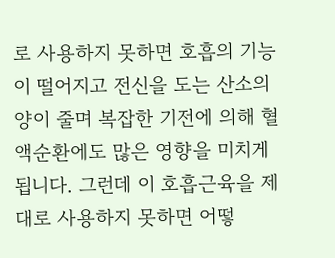로 사용하지 못하면 호흡의 기능이 떨어지고 전신을 도는 산소의 양이 줄며 복잡한 기전에 의해 혈액순환에도 많은 영향을 미치게 됩니다. 그런데 이 호흡근육을 제대로 사용하지 못하면 어떻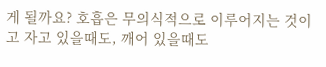게 될까요? 호흡은 무의식적으로 이루어지는 것이고 자고 있을때도, 깨어 있을때도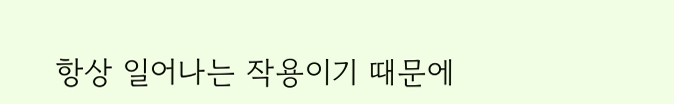항상 일어나는 작용이기 때문에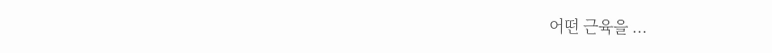어떤 근육을 ...